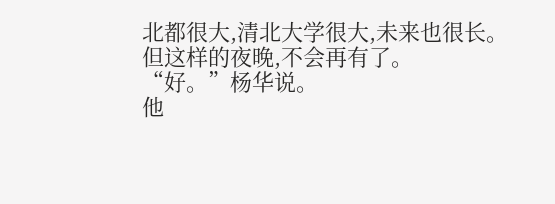北都很大,清北大学很大,未来也很长。
但这样的夜晚,不会再有了。
“好。”杨华说。
他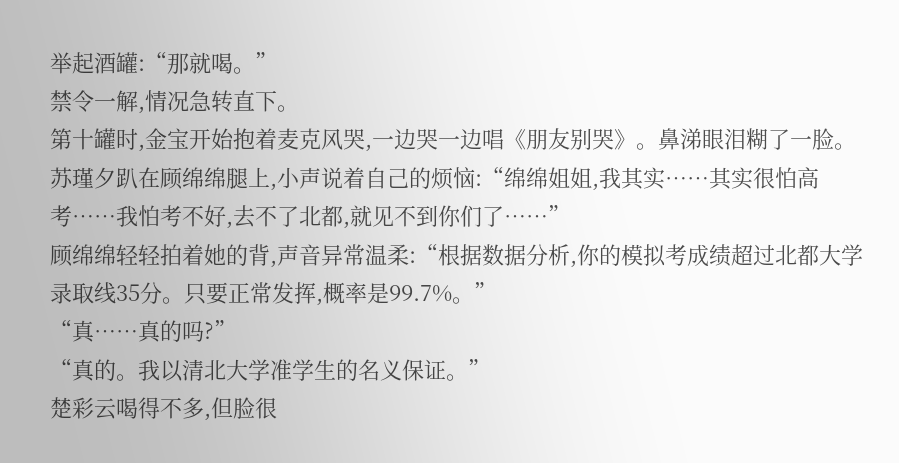举起酒罐:“那就喝。”
禁令一解,情况急转直下。
第十罐时,金宝开始抱着麦克风哭,一边哭一边唱《朋友别哭》。鼻涕眼泪糊了一脸。
苏瑾夕趴在顾绵绵腿上,小声说着自己的烦恼:“绵绵姐姐,我其实……其实很怕高考……我怕考不好,去不了北都,就见不到你们了……”
顾绵绵轻轻拍着她的背,声音异常温柔:“根据数据分析,你的模拟考成绩超过北都大学录取线35分。只要正常发挥,概率是99.7%。”
“真……真的吗?”
“真的。我以清北大学准学生的名义保证。”
楚彩云喝得不多,但脸很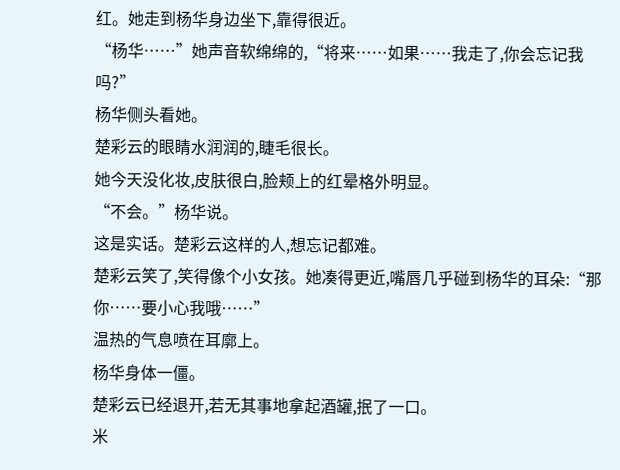红。她走到杨华身边坐下,靠得很近。
“杨华……”她声音软绵绵的,“将来……如果……我走了,你会忘记我吗?”
杨华侧头看她。
楚彩云的眼睛水润润的,睫毛很长。
她今天没化妆,皮肤很白,脸颊上的红晕格外明显。
“不会。”杨华说。
这是实话。楚彩云这样的人,想忘记都难。
楚彩云笑了,笑得像个小女孩。她凑得更近,嘴唇几乎碰到杨华的耳朵:“那你……要小心我哦……”
温热的气息喷在耳廓上。
杨华身体一僵。
楚彩云已经退开,若无其事地拿起酒罐,抿了一口。
米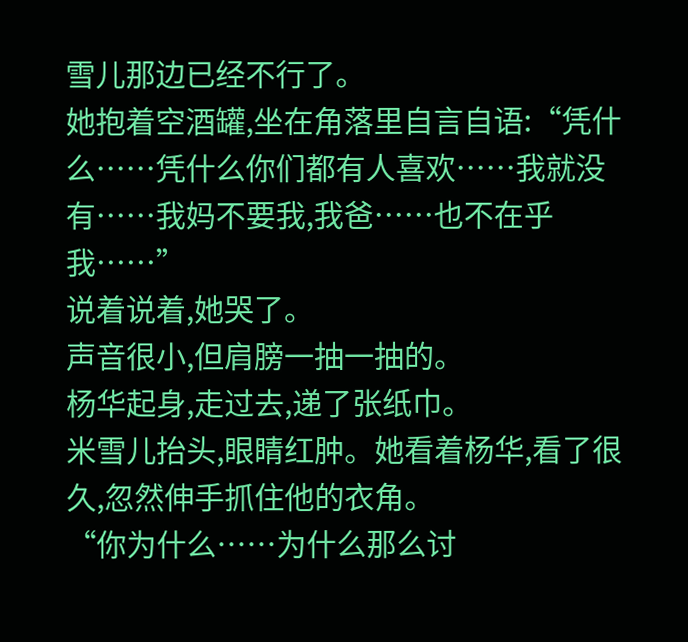雪儿那边已经不行了。
她抱着空酒罐,坐在角落里自言自语:“凭什么……凭什么你们都有人喜欢……我就没有……我妈不要我,我爸……也不在乎我……”
说着说着,她哭了。
声音很小,但肩膀一抽一抽的。
杨华起身,走过去,递了张纸巾。
米雪儿抬头,眼睛红肿。她看着杨华,看了很久,忽然伸手抓住他的衣角。
“你为什么……为什么那么讨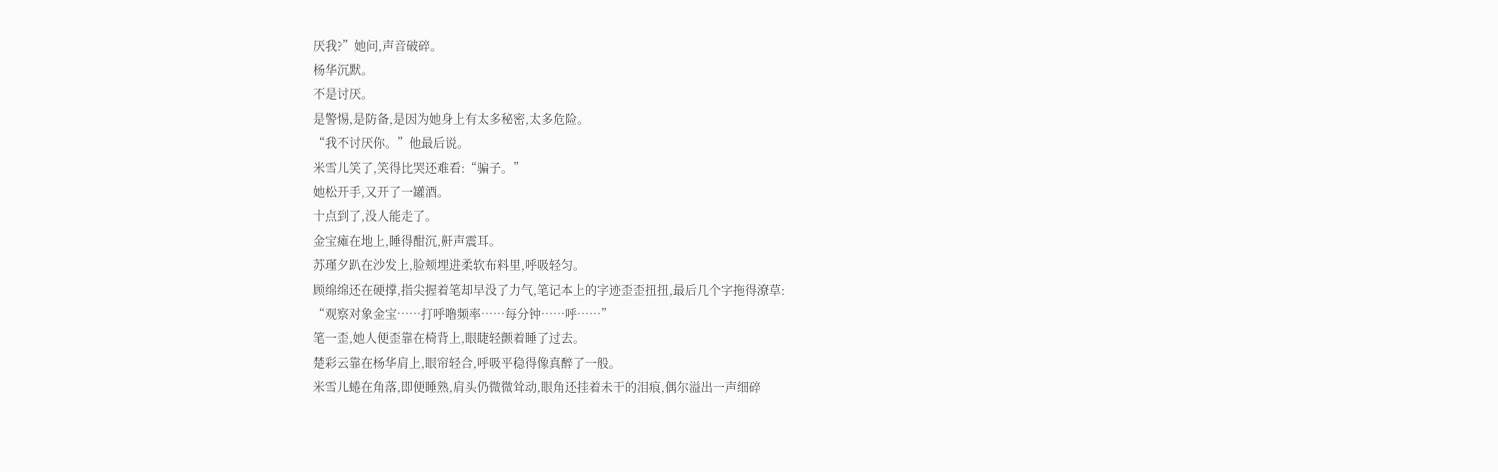厌我?”她问,声音破碎。
杨华沉默。
不是讨厌。
是警惕,是防备,是因为她身上有太多秘密,太多危险。
“我不讨厌你。”他最后说。
米雪儿笑了,笑得比哭还难看:“骗子。”
她松开手,又开了一罐酒。
十点到了,没人能走了。
金宝瘫在地上,睡得酣沉,鼾声震耳。
苏瑾夕趴在沙发上,脸颊埋进柔软布料里,呼吸轻匀。
顾绵绵还在硬撑,指尖握着笔却早没了力气,笔记本上的字迹歪歪扭扭,最后几个字拖得潦草:
“观察对象金宝……打呼噜频率……每分钟……呼……”
笔一歪,她人便歪靠在椅背上,眼睫轻颤着睡了过去。
楚彩云靠在杨华肩上,眼帘轻合,呼吸平稳得像真醉了一般。
米雪儿蜷在角落,即便睡熟,肩头仍微微耸动,眼角还挂着未干的泪痕,偶尔溢出一声细碎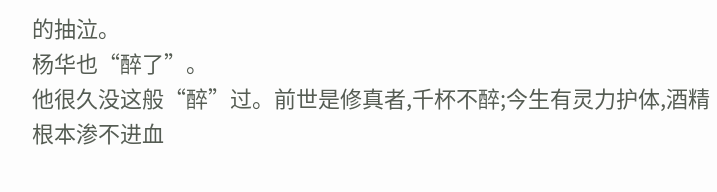的抽泣。
杨华也“醉了”。
他很久没这般“醉”过。前世是修真者,千杯不醉;今生有灵力护体,酒精根本渗不进血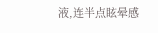液,连半点眩晕感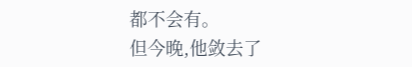都不会有。
但今晚,他敛去了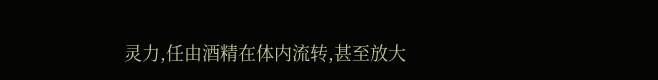灵力,任由酒精在体内流转,甚至放大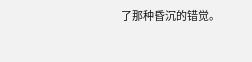了那种昏沉的错觉。